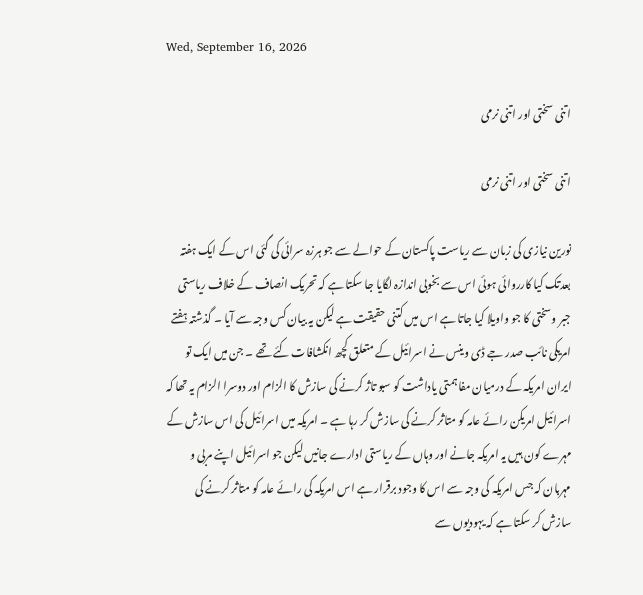Wed, September 16, 2026

اتنی سختی اور اتنی نرمی

اتنی سختی اور اتنی نرمی

نورین نیازی کی زبان سے ریاست پاکستان کے حوالے سے جو ہرزہ سرائی کی گئی اس کے ایک ہفتہ بعدتک کیا کارروائی ہوئی اس سے بخوبی اندازہ لگایا جا سکتا ہے کہ تحریک انصاف کے خلاف ریاستی جبر وسختی کا جو واویلا کیا جاتا ہے اس میں کتنی حقیقت ہے لیکن یہ بیان کس وجہ سے آیا ۔ گذشتہ ہفتے امریکی نائب صدر جے ڈی وینس نے اسرائیل کے متعلق کچھ انکشافات کئے تھے ۔ جن میں ایک تو ایران امریکہ کے درمیان مفاہمتی یاداشت کو سبو تاژ کرنے کی سازش کا الزام اور دوسرا الزام یہ تھا کہ اسرائیل امریکن رائے عامہ کو متاثر کرنے کی سازش کر رہا ہے ۔ امریکہ میں اسرائیل کی اس سازش کے مہرے کون ہیں یہ امریکہ جانے اور وہاں کے ریاستی ادارے جانیں لیکن جو اسرائیل اپنے مربی و مہربان کہ جس امریکہ کی وجہ سے اس کا وجود برقرار ہے اس امریکہ کی رائے عامہ کو متاثر کرنے کی سازش کر سکتا ہے کہ یہودیوں سے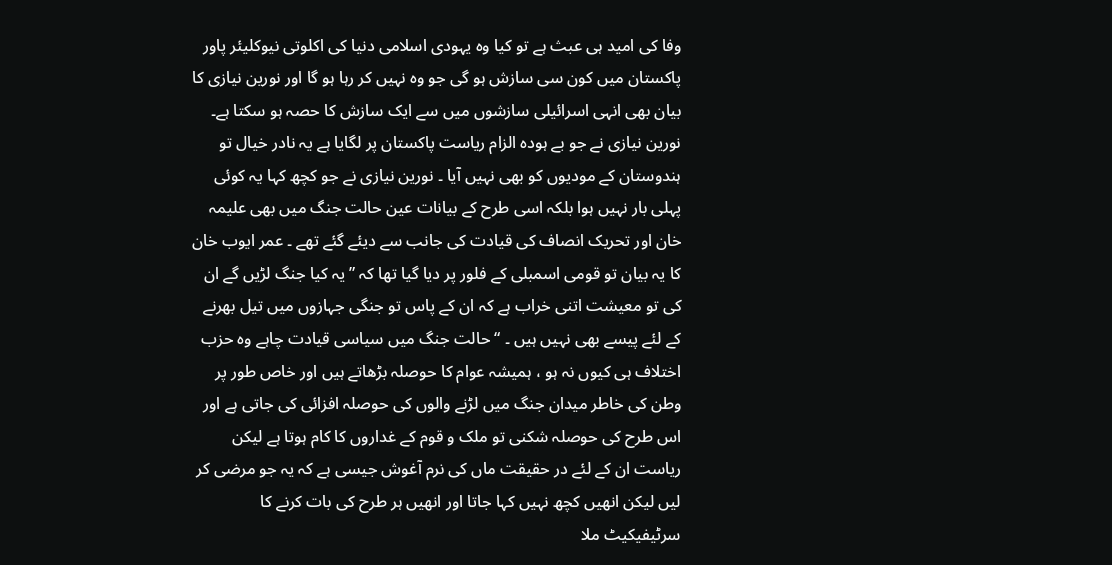وفا کی امید ہی عبث ہے تو کیا وہ یہودی اسلامی دنیا کی اکلوتی نیوکلیئر پاور پاکستان میں کون سی سازش ہو گی جو وہ نہیں کر رہا ہو گا اور نورین نیازی کا بیان بھی انہی اسرائیلی سازشوں میں سے ایک سازش کا حصہ ہو سکتا ہے۔ نورین نیازی نے جو بے ہودہ الزام ریاست پاکستان پر لگایا ہے یہ نادر خیال تو ہندوستان کے مودیوں کو بھی نہیں آیا ۔ نورین نیازی نے جو کچھ کہا یہ کوئی پہلی بار نہیں ہوا بلکہ اسی طرح کے بیانات عین حالت جنگ میں بھی علیمہ خان اور تحریک انصاف کی قیادت کی جانب سے دیئے گئے تھے ۔ عمر ایوب خان کا یہ بیان تو قومی اسمبلی کے فلور پر دیا گیا تھا کہ ” یہ کیا جنگ لڑیں گے ان کی تو معیشت اتنی خراب ہے کہ ان کے پاس تو جنگی جہازوں میں تیل بھرنے کے لئے پیسے بھی نہیں ہیں ۔ “ حالت جنگ میں سیاسی قیادت چاہے وہ حزب اختلاف ہی کیوں نہ ہو ، ہمیشہ عوام کا حوصلہ بڑھاتے ہیں اور خاص طور پر وطن کی خاطر میدان جنگ میں لڑنے والوں کی حوصلہ افزائی کی جاتی ہے اور اس طرح کی حوصلہ شکنی تو ملک و قوم کے غداروں کا کام ہوتا ہے لیکن ریاست ان کے لئے در حقیقت ماں کی نرم آغوش جیسی ہے کہ یہ جو مرضی کر لیں لیکن انھیں کچھ نہیں کہا جاتا اور انھیں ہر طرح کی بات کرنے کا سرٹیفیکیٹ ملا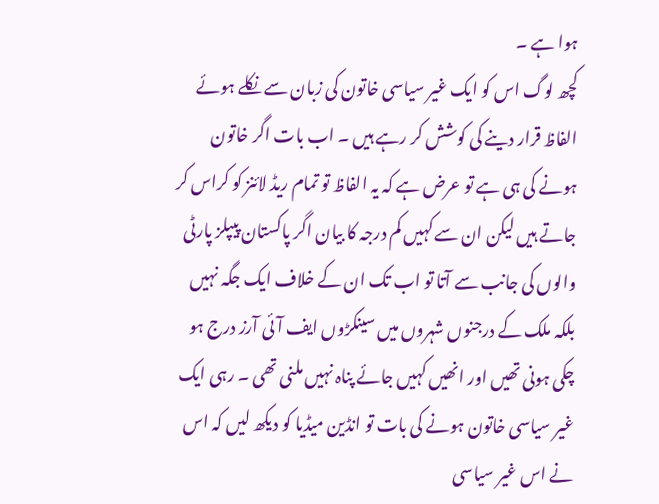ہوا ہے ۔
کچھ لوگ اس کو ایک غیر سیاسی خاتون کی زبان سے نکلے ہوئے الفاظ قرار دینے کی کوشش کر رہے ہیں ۔ اب بات اگر خاتون ہونے کی ہی ہے تو عرض ہے کہ یہ الفاظ تو تمام ریڈ لائنز کو کراس کر جاتے ہیں لیکن ان سے کہیں کم درجہ کا بیان اگر پاکستان پیپلز پارٹی والوں کی جانب سے آتا تو اب تک ان کے خلاف ایک جگہ نہیں بلکہ ملک کے درجنوں شہروں میں سینکڑوں ایف آئی آرز درج ہو چکی ہونی تھیں اور انھیں کہیں جائے پناہ نہیں ملنی تھی ۔ رہی ایک غیر سیاسی خاتون ہونے کی بات تو انڈین میڈیا کو دیکھ لیں کہ اس نے اس غیر سیاسی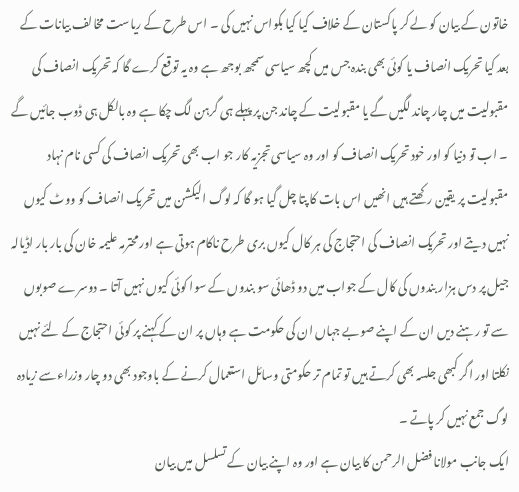خاتون کے بیان کو لے کر پاکستان کے خلاف کیا کیا بکواس نہیں کی ۔ اس طرح کے ریاست مخالف بیانات کے بعد کیا تحریک انصاف یا کوئی بھی بندہ جس میں کچھ سیاسی سمجھ بوجھ ہے وہ یہ توقع کرے گا کہ تحریک انصاف کی مقبولیت میں چار چاند لگیں گے یا مقبولیت کے چاند جن پر پہلے ہی گرہن لگ چکا ہے وہ بالکل ہی ڈوب جائیں گے ۔ اب تو دنیا کو اور خود تحریک انصاف کو اور وہ سیاسی تجزیہ کار جو اب بھی تحریک انصاف کی کسی نام نہاد مقبولیت پر یقین رکھتے ہیں انھیں اس بات کا پتا چل گیا ہو گا کہ لوگ الیکشن میں تحریک انصاف کو ووٹ کیوں نہیں دیتے اور تحریک انصاف کی احتجاج کی ہر کال کیوں بری طرح ناکام ہوتی ہے اور محترمہ علیمہ خان کی بار بار اڈیالہ جیل پر دس ہزار بندوں کی کال کے جواب میں دو ڈھائی سو بندوں کے سوا کوئی کیوں نہیں آتا ۔ دوسرے صوبوں سے تو رہنے دیں ان کے اپنے صوبے جہاں ان کی حکومت ہے وہاں پر ان کے کہنے پر کوئی احتجاج کے لئے نہیں نکلتا اور اگر کبھی جلسہ بھی کرتے ہیں تو تمام تر حکومتی وسائل استعمال کرنے کے باوجود بھی دو چار وزراءسے زیادہ لوگ جمع نہیں کر پاتے ۔
ایک جانب مولانا فضل الرحمن کا بیان ہے اور وہ اپنے بیان کے تسلسل میں بیان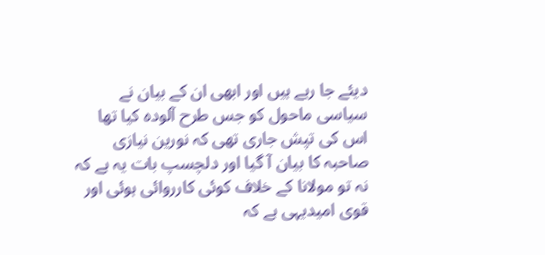دیئے جا رہے ہیں اور ابھی ان کے بیان نے سیاسی ماحول کو جس طرح آلودہ کیا تھا اس کی تپش جاری تھی کہ نورین نیازی صاحبہ کا بیان آ گیا اور دلچسپ بات یہ ہے کہ نہ تو مولانا کے خلاف کوئی کارروائی ہوئی اور قوی امیدیہی ہے کہ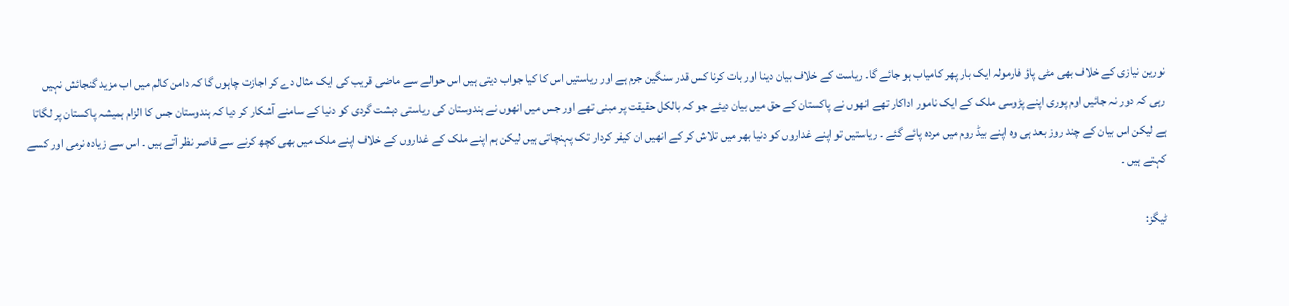نورین نیازی کے خلاف بھی مٹی پاؤ فارمولہ ایک بار پھر کامیاب ہو جائے گا۔ ریاست کے خلاف بیان دینا اور بات کرنا کس قدر سنگین جرم ہے اور ریاستیں اس کا کیا جواب دیتی ہیں اس حوالے سے ماضی قریب کی ایک مثال دے کر اجازت چاہوں گا کہ دامن کالم میں اب مزید گنجائش نہیں رہی کہ دور نہ جائیں اوم پوری اپنے پڑوسی ملک کے ایک نامور اداکار تھے انھوں نے پاکستان کے حق میں بیان دیئے جو کہ بالکل حقیقت پر مبنی تھے اور جس میں انھوں نے ہندوستان کی ریاستی دہشت گردی کو دنیا کے سامنے آشکار کر دیا کہ ہندوستان جس کا الزام ہمیشہ پاکستان پر لگاتا ہے لیکن اس بیان کے چند روز بعد ہی وہ اپنے بیڈ روم میں مردہ پائے گئے ۔ ریاستیں تو اپنے غداروں کو دنیا بھر میں تلاش کر کے انھیں ان کیفر کردار تک پہنچاتی ہیں لیکن ہم اپنے ملک کے غداروں کے خلاف اپنے ملک میں بھی کچھ کرنے سے قاصر نظر آتے ہیں ۔ اس سے زیادہ نرمی اور کسے کہتے ہیں ۔

ٹیگز: